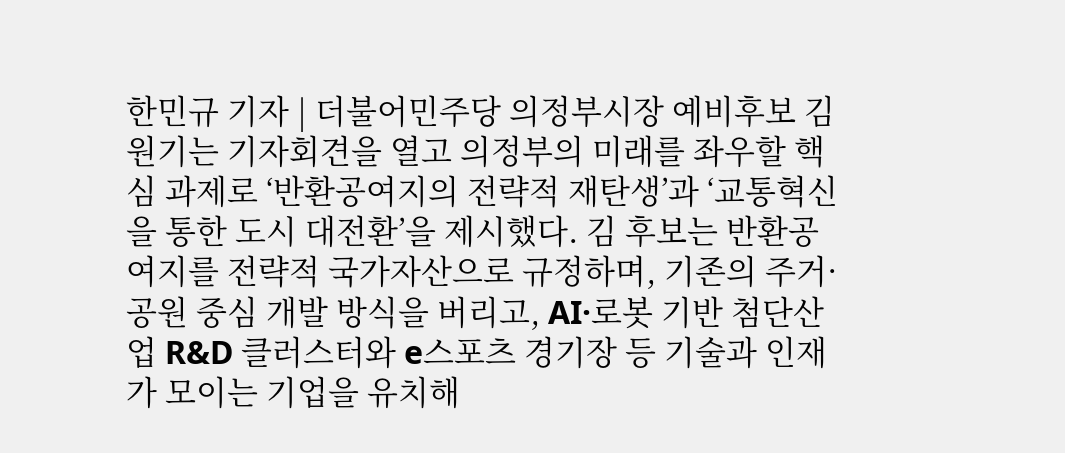한민규 기자 | 더불어민주당 의정부시장 예비후보 김원기는 기자회견을 열고 의정부의 미래를 좌우할 핵심 과제로 ‘반환공여지의 전략적 재탄생’과 ‘교통혁신을 통한 도시 대전환’을 제시했다. 김 후보는 반환공여지를 전략적 국가자산으로 규정하며, 기존의 주거·공원 중심 개발 방식을 버리고, AI·로봇 기반 첨단산업 R&D 클러스터와 e스포츠 경기장 등 기술과 인재가 모이는 기업을 유치해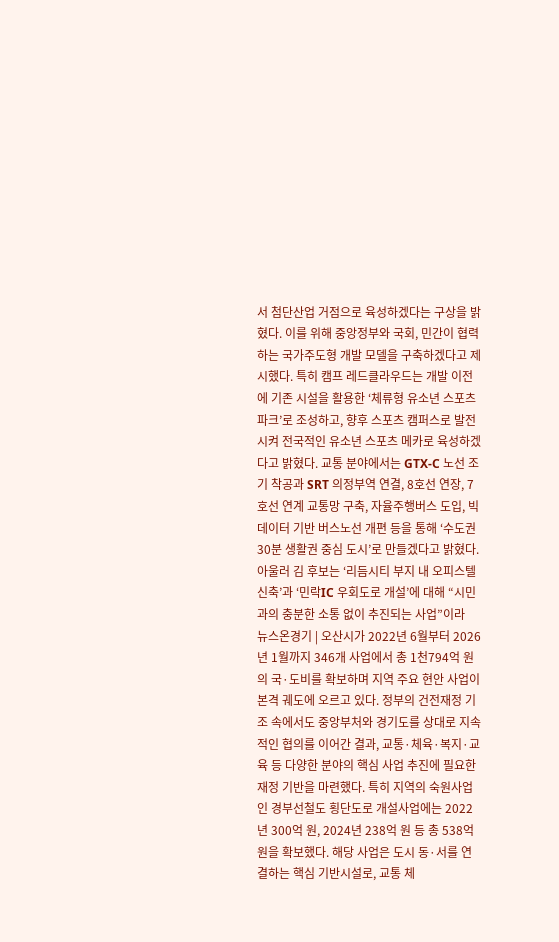서 첨단산업 거점으로 육성하겠다는 구상을 밝혔다. 이를 위해 중앙정부와 국회, 민간이 협력하는 국가주도형 개발 모델을 구축하겠다고 제시했다. 특히 캠프 레드클라우드는 개발 이전에 기존 시설을 활용한 ‘체류형 유소년 스포츠 파크’로 조성하고, 향후 스포츠 캠퍼스로 발전시켜 전국적인 유소년 스포츠 메카로 육성하겠다고 밝혔다. 교통 분야에서는 GTX-C 노선 조기 착공과 SRT 의정부역 연결, 8호선 연장, 7호선 연계 교통망 구축, 자율주행버스 도입, 빅데이터 기반 버스노선 개편 등을 통해 ‘수도권 30분 생활권 중심 도시’로 만들겠다고 밝혔다. 아울러 김 후보는 ‘리듬시티 부지 내 오피스텔 신축’과 ‘민락IC 우회도로 개설’에 대해 “시민과의 충분한 소통 없이 추진되는 사업”이라
뉴스온경기 | 오산시가 2022년 6월부터 2026년 1월까지 346개 사업에서 총 1천794억 원의 국·도비를 확보하며 지역 주요 현안 사업이 본격 궤도에 오르고 있다. 정부의 건전재정 기조 속에서도 중앙부처와 경기도를 상대로 지속적인 협의를 이어간 결과, 교통·체육·복지·교육 등 다양한 분야의 핵심 사업 추진에 필요한 재정 기반을 마련했다. 특히 지역의 숙원사업인 경부선철도 횡단도로 개설사업에는 2022년 300억 원, 2024년 238억 원 등 총 538억 원을 확보했다. 해당 사업은 도시 동·서를 연결하는 핵심 기반시설로, 교통 체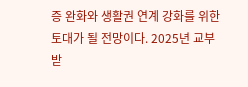증 완화와 생활권 연계 강화를 위한 토대가 될 전망이다. 2025년 교부받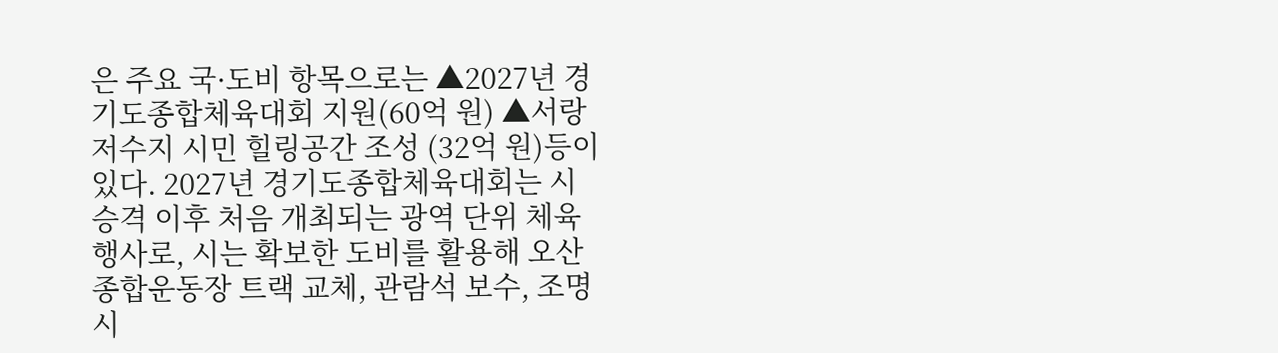은 주요 국·도비 항목으로는 ▲2027년 경기도종합체육대회 지원(60억 원) ▲서랑저수지 시민 힐링공간 조성 (32억 원)등이 있다. 2027년 경기도종합체육대회는 시 승격 이후 처음 개최되는 광역 단위 체육행사로, 시는 확보한 도비를 활용해 오산종합운동장 트랙 교체, 관람석 보수, 조명 시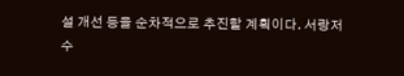설 개선 등을 순차적으로 추진할 계획이다. 서랑저수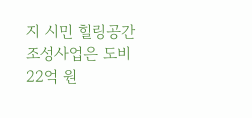지 시민 힐링공간 조성사업은 도비 22억 원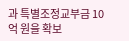과 특별조정교부금 10억 원을 확보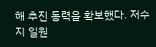해 추진 동력을 확보했다. 저수지 일원